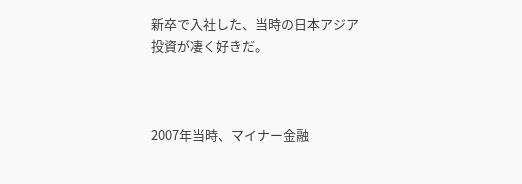新卒で入社した、当時の日本アジア投資が凄く好きだ。



2007年当時、マイナー金融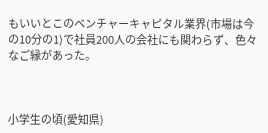もいいとこのベンチャーキャピタル業界(市場は今の10分の1)で社員200人の会社にも関わらず、色々なご縁があった。



小学生の頃(愛知県)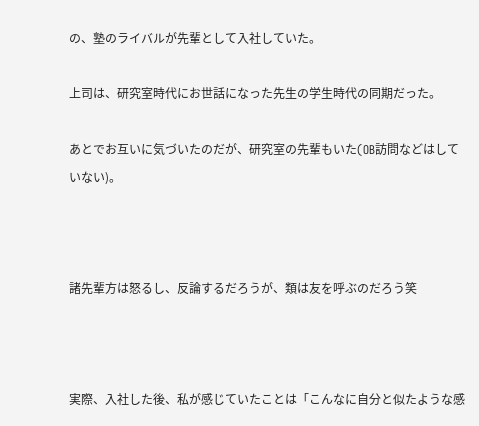の、塾のライバルが先輩として入社していた。

上司は、研究室時代にお世話になった先生の学生時代の同期だった。

あとでお互いに気づいたのだが、研究室の先輩もいた(OB訪問などはしていない)。



諸先輩方は怒るし、反論するだろうが、類は友を呼ぶのだろう笑



実際、入社した後、私が感じていたことは「こんなに自分と似たような感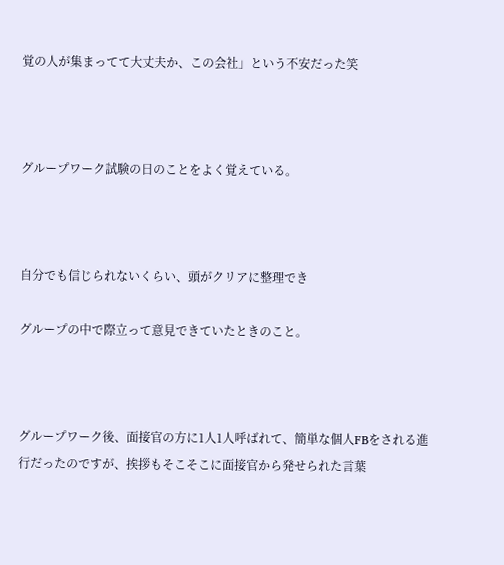覚の人が集まってて大丈夫か、この会社」という不安だった笑



グループワーク試験の日のことをよく覚えている。



自分でも信じられないくらい、頭がクリアに整理でき

グループの中で際立って意見できていたときのこと。



グループワーク後、面接官の方に1人1人呼ばれて、簡単な個人FBをされる進行だったのですが、挨拶もそこそこに面接官から発せられた言葉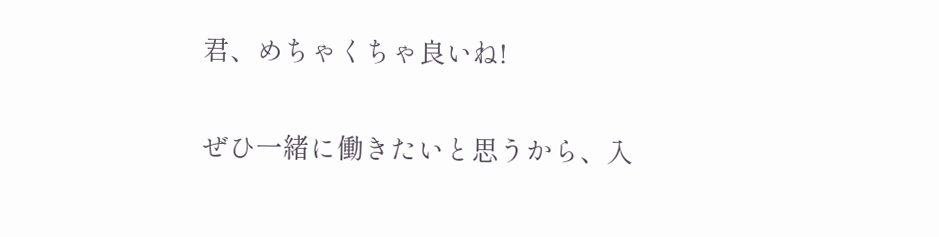君、めちゃくちゃ良いね!

ぜひ一緒に働きたいと思うから、入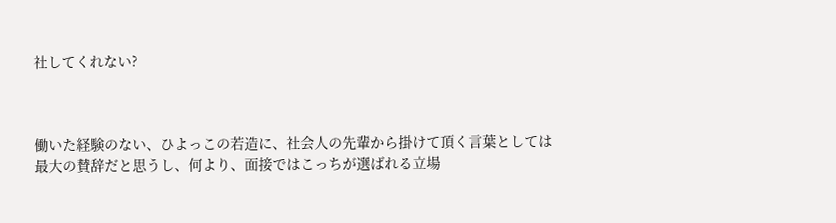社してくれない?



働いた経験のない、ひよっこの若造に、社会人の先輩から掛けて頂く言葉としては最大の賛辞だと思うし、何より、面接ではこっちが選ばれる立場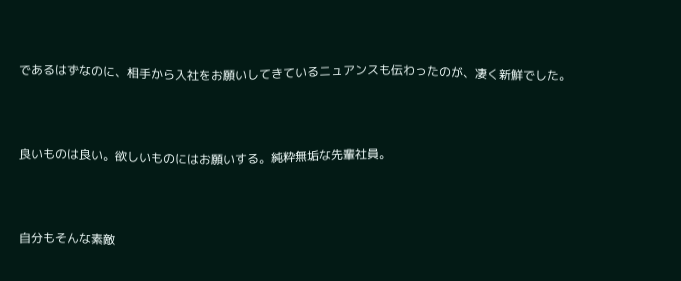であるはずなのに、相手から入社をお願いしてきているニュアンスも伝わったのが、凄く新鮮でした。



良いものは良い。欲しいものにはお願いする。純粋無垢な先輩社員。



自分もそんな素敵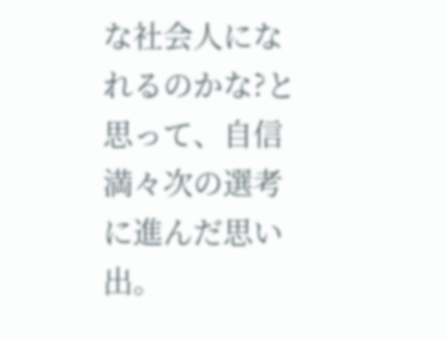な社会人になれるのかな?と思って、自信満々次の選考に進んだ思い出。